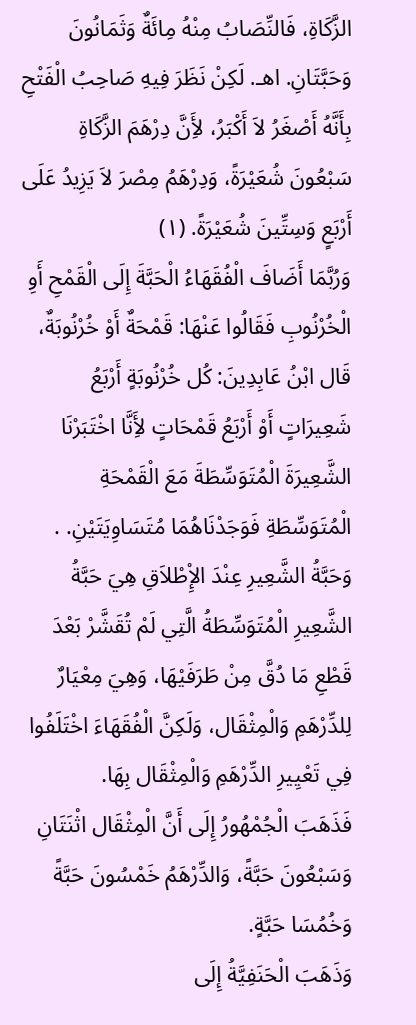الزَّكَاةِ، فَالنِّصَابُ مِنْهُ مِائَةٌ وَثَمَانُونَ وَحَبَّتَانِ. اهـ. لَكِنْ نَظَرَ فِيهِ صَاحِبُ الْفَتْحِ بِأَنَّهُ أَصْغَرُ لاَ أَكْبَرُ، لأَِنَّ دِرْهَمَ الزَّكَاةِ سَبْعُونَ شُعَيْرَةً، وَدِرْهَمُ مِصْرَ لاَ يَزِيدُ عَلَى أَرْبَعٍ وَسِتِّينَ شُعَيْرَةً. (١)
وَرُبَّمَا أَضَافَ الْفُقَهَاءُ الْحَبَّةَ إِلَى الْقَمْحِ أَوِ الْخُرْنُوبِ فَقَالُوا عَنْهَا: قَمْحَةٌ أَوْ خُرْنُوبَةٌ، قَال ابْنُ عَابِدِينَ: كُل خُرْنُوبَةٍ أَرْبَعُ شَعِيرَاتٍ أَوْ أَرْبَعُ قَمْحَاتٍ لأَِنَّا اخْتَبَرْنَا الشَّعِيرَةَ الْمُتَوَسِّطَةَ مَعَ الْقَمْحَةِ الْمُتَوَسِّطَةِ فَوَجَدْنَاهُمَا مُتَسَاوِيَتَيْنِ. .
وَحَبَّةُ الشَّعِيرِ عِنْدَ الإِْطْلاَقِ هِيَ حَبَّةُ الشَّعِيرِ الْمُتَوَسِّطَةُ الَّتِي لَمْ تُقَشَّرْ بَعْدَ قَطْعِ مَا دُقَّ مِنْ طَرَفَيْهَا، وَهِيَ مِعْيَارٌ لِلدِّرْهَمِ وَالْمِثْقَال، وَلَكِنَّ الْفُقَهَاءَ اخْتَلَفُوا فِي تَعْيِيرِ الدِّرْهَمِ وَالْمِثْقَال بِهَا.
فَذَهَبَ الْجُمْهُورُ إِلَى أَنَّ الْمِثْقَال اثْنَتَانِ وَسَبْعُونَ حَبَّةً، وَالدِّرْهَمُ خَمْسُونَ حَبَّةً وَخُمُسَا حَبَّةٍ.
وَذَهَبَ الْحَنَفِيَّةُ إِلَى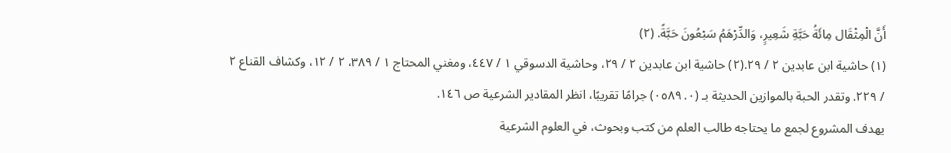أَنَّ الْمِثْقَال مِائَةُ حَبَّةِ شَعِيرٍ، وَالدِّرْهَمُ سَبْعُونَ حَبَّةً. (٢)
(١) حاشية ابن عابدين ٢ / ٢٩.(٢) حاشية ابن عابدين ٢ / ٢٩، وحاشية الدسوقي ١ / ٤٤٧، ومغني المحتاج ١ / ٣٨٩، ٢ / ١٢، وكشاف القناع ٢ / ٢٢٩. وتقدر الحبة بالموازين الحديثة بـ (٠. ٠٥٨٩) جرامًا تقريبًا، انظر المقادير الشرعية ص ١٤٦.
يهدف المشروع لجمع ما يحتاجه طالب العلم من كتب وبحوث، في العلوم الشرعية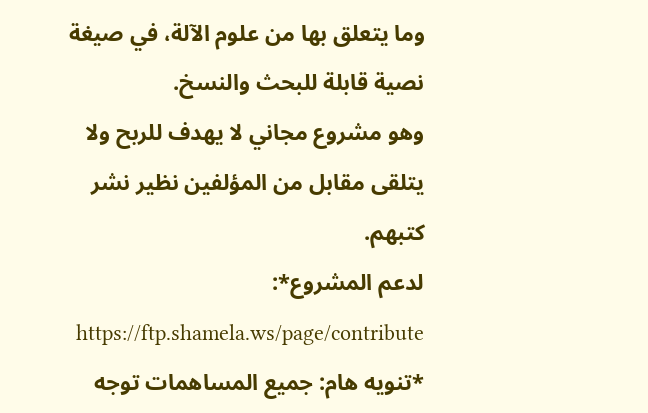وما يتعلق بها من علوم الآلة، في صيغة نصية قابلة للبحث والنسخ.
وهو مشروع مجاني لا يهدف للربح ولا يتلقى مقابل من المؤلفين نظير نشر كتبهم.
لدعم المشروع*: https://ftp.shamela.ws/page/contribute
*تنويه هام: جميع المساهمات توجه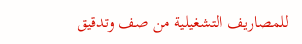للمصاريف التشغيلية من صف وتدقيق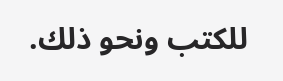للكتب ونحو ذلك.